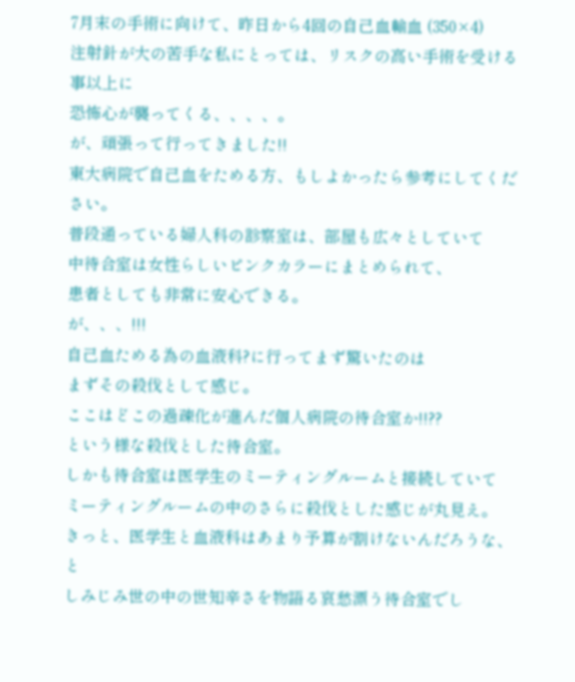7月末の手術に向けて、昨日から4回の自己血輸血 (350×4)
注射針が大の苦手な私にとっては、リスクの高い手術を受ける事以上に
恐怖心が襲ってくる、、、、。
が、頑張って行ってきました!!
東大病院で自己血をためる方、もしよかったら参考にしてください。
普段通っている婦人科の診察室は、部屋も広々としていて
中待合室は女性らしいピンクカラーにまとめられて、
患者としても非常に安心できる。
が、、、!!!
自己血ためる為の血液科?に行ってまず驚いたのは
まずその殺伐として感じ。
ここはどこの過疎化が進んだ個人病院の待合室か!!??
という様な殺伐とした待合室。
しかも待合室は医学生のミーティングルームと接続していて
ミーティングルームの中のさらに殺伐とした感じが丸見え。
きっと、医学生と血液科はあまり予算が割けないんだろうな、と
しみじみ世の中の世知辛さを物語る哀愁漂う待合室でし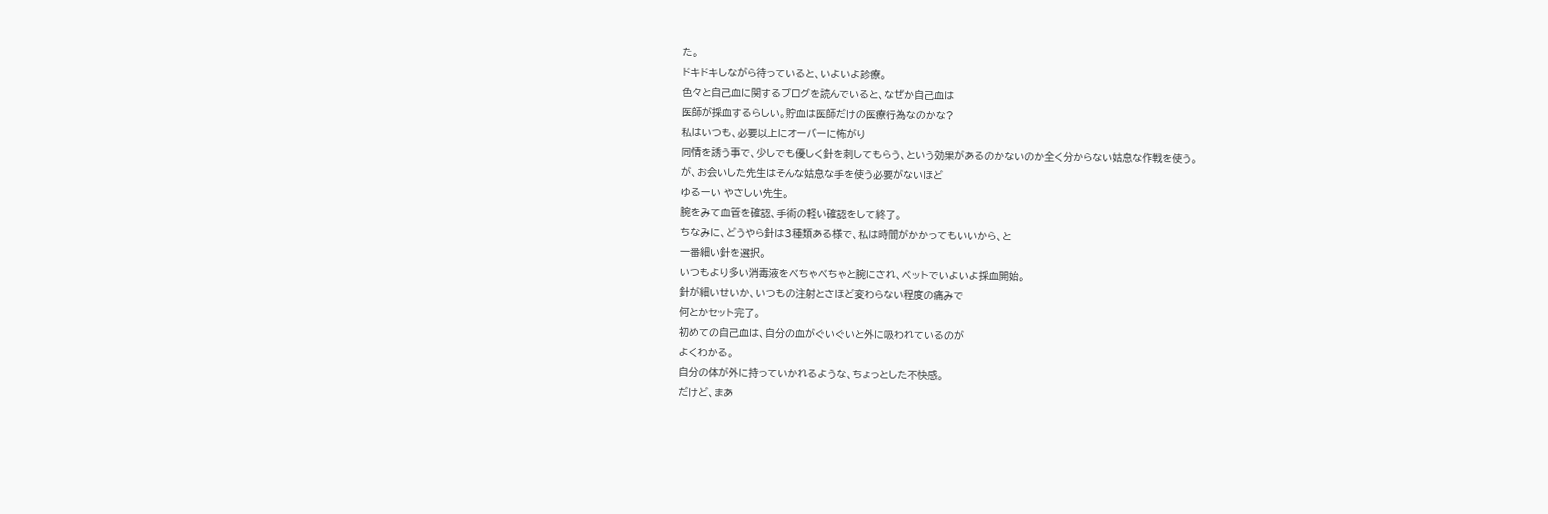た。
ドキドキしながら待っていると、いよいよ診療。
色々と自己血に関するブログを読んでいると、なぜか自己血は
医師が採血するらしい。貯血は医師だけの医療行為なのかな?
私はいつも、必要以上にオーバーに怖がり
同情を誘う事で、少しでも優しく針を刺してもらう、という効果があるのかないのか全く分からない姑息な作戦を使う。
が、お会いした先生はそんな姑息な手を使う必要がないほど
ゆるーい やさしい先生。
腕をみて血管を確認、手術の軽い確認をして終了。
ちなみに、どうやら針は3種類ある様で、私は時間がかかってもいいから、と
一番細い針を選択。
いつもより多い消毒液をべちゃべちゃと腕にされ、ベットでいよいよ採血開始。
針が細いせいか、いつもの注射とさほど変わらない程度の痛みで
何とかセット完了。
初めての自己血は、自分の血がぐいぐいと外に吸われているのが
よくわかる。
自分の体が外に持っていかれるような、ちょっとした不快感。
だけど、まあ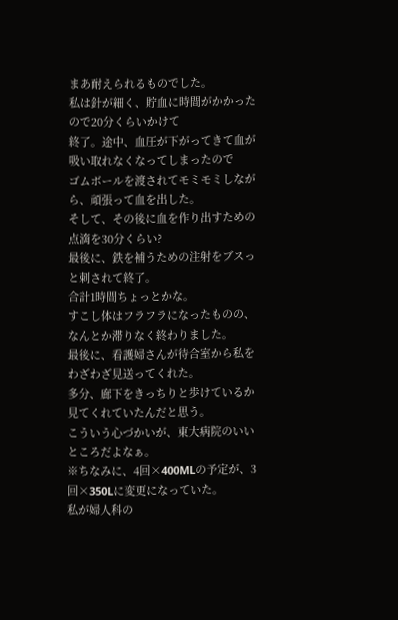まあ耐えられるものでした。
私は針が細く、貯血に時間がかかったので20分くらいかけて
終了。途中、血圧が下がってきて血が吸い取れなくなってしまったので
ゴムボールを渡されてモミモミしながら、頑張って血を出した。
そして、その後に血を作り出すための点滴を30分くらい?
最後に、鉄を補うための注射をブスっと刺されて終了。
合計1時間ちょっとかな。
すこし体はフラフラになったものの、なんとか滞りなく終わりました。
最後に、看護婦さんが待合室から私をわざわざ見送ってくれた。
多分、廊下をきっちりと歩けているか見てくれていたんだと思う。
こういう心づかいが、東大病院のいいところだよなぁ。
※ちなみに、4回×400MLの予定が、3回×350Lに変更になっていた。
私が婦人科の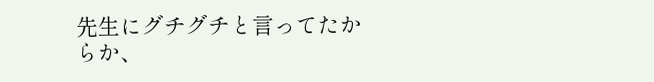先生にグチグチと言ってたからか、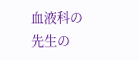血液科の先生の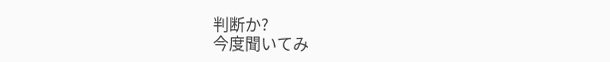判断か?
今度聞いてみ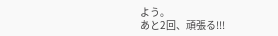よう。
あと2回、頑張る!!!